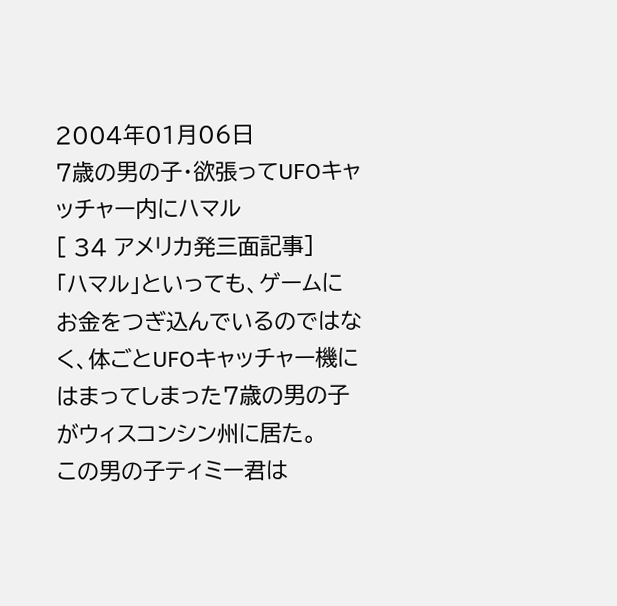2004年01月06日
7歳の男の子・欲張ってUFOキャッチャー内にハマル
[ 34 アメリカ発三面記事]
「ハマル」といっても、ゲームにお金をつぎ込んでいるのではなく、体ごとUFOキャッチャー機にはまってしまった7歳の男の子がウィスコンシン州に居た。
この男の子ティミー君は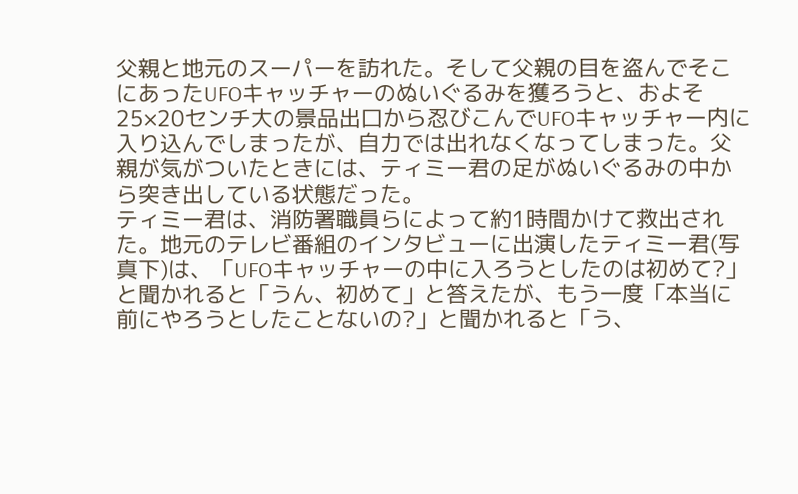父親と地元のスーパーを訪れた。そして父親の目を盗んでそこにあったUFOキャッチャーのぬいぐるみを獲ろうと、およそ25×20センチ大の景品出口から忍びこんでUFOキャッチャー内に入り込んでしまったが、自力では出れなくなってしまった。父親が気がついたときには、ティミー君の足がぬいぐるみの中から突き出している状態だった。
ティミー君は、消防署職員らによって約1時間かけて救出された。地元のテレビ番組のインタビューに出演したティミー君(写真下)は、「UFOキャッチャーの中に入ろうとしたのは初めて?」と聞かれると「うん、初めて」と答えたが、もう一度「本当に前にやろうとしたことないの?」と聞かれると「う、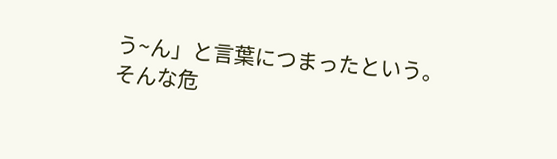う~ん」と言葉につまったという。
そんな危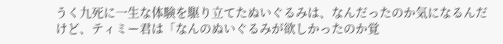うく九死に一生な体験を駆り立てたぬいぐるみは、なんだったのか気になるんだけど、ティミー君は「なんのぬいぐるみが欲しかったのか覚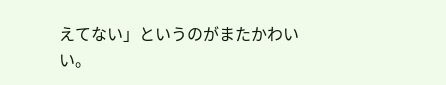えてない」というのがまたかわいい。